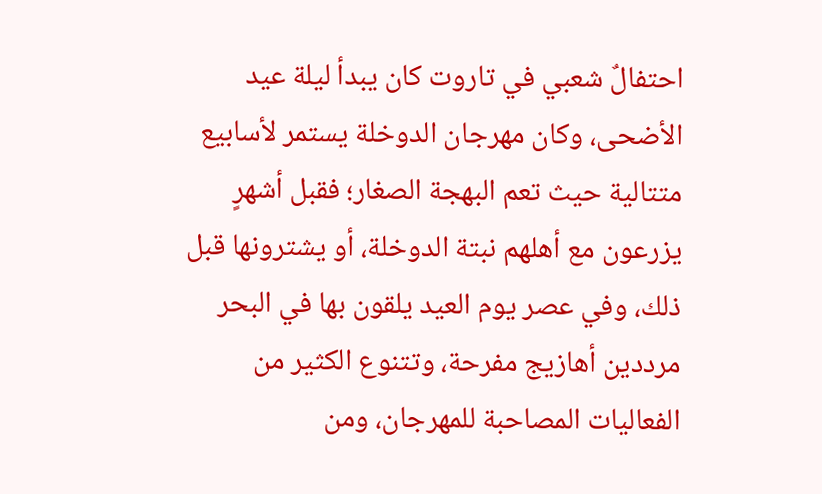احتفالٌ شعبي في تاروت كان يبدأ ليلة عيد الأضحى، وكان مهرجان الدوخلة يستمر لأسابيع متتالية حيث تعم البهجة الصغار؛ فقبل أشهرٍ يزرعون مع أهلهم نبتة الدوخلة، أو يشترونها قبل ذلك، وفي عصر يوم العيد يلقون بها في البحر مرددين أهازيج مفرحة، وتتنوع الكثير من الفعاليات المصاحبة للمهرجان، ومن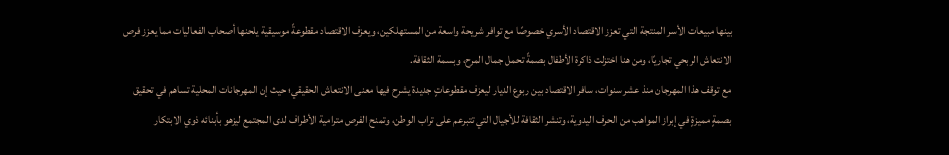بينها مبيعات الأسر المنتجة التي تعزز الاقتصاد الأسري خصوصًا مع توافر شريحة واسعة من المستهلكين، ويعزف الاقتصاد مقطوعةً موسيقية يلحنها أصحاب الفعاليات مما يعزز فرص الانتعاش الربحي تجاريًا، ومن هنا اختزلت ذاكرة الأطفال بصمةً تحمل جمال المرح، وبسمة الثقافة.
مع توقف هذا المهرجان منذ عشر سنوات، سافر الاقتصاد بين ربوع الديار ليعزف مقطوعاتٍ جديدة يشرح فيها معنى الانتعاش الحقيقي؛ حيث إن المهرجانات المحلية تساهم في تحقيق بصمةٍ مميزةٍ في إبراز المواهب من الحرف اليدوية، وتنشر الثقافة للأجيال التي تتبرعم على تراب الوطن، وتمنح الفرص مترامية الأطراف لدى المجتمع ليزهو بأبنائه ذوي الابتكار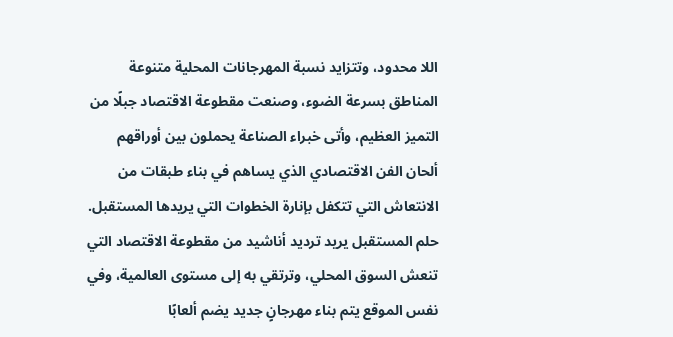اللا محدود، وتتزايد نسبة المهرجانات المحلية متنوعة المناطق بسرعة الضوء، وصنعت مقطوعة الاقتصاد جبلًا من التميز العظيم، وأتى خبراء الصناعة يحملون بين أوراقهم ألحان الفن الاقتصادي الذي يساهم في بناء طبقات من الانتعاش التي تتكفل بإنارة الخطوات التي يريدها المستقبل.
حلم المستقبل يريد ترديد أناشيد من مقطوعة الاقتصاد التي تنعش السوق المحلي، وترتقي به إلى مستوى العالمية، وفي نفس الموقع يتم بناء مهرجانٍ جديد يضم ألعابًا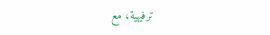ترفيهية، مع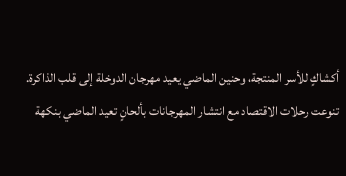أكشاكٍ للأسر المنتجة، وحنين الماضي يعيد مهرجان الدوخلة إلى قلب الذاكرة.
تنوعت رحلات الاقتصاد مع انتشار المهرجانات بألحانٍ تعيد الماضي بنكهة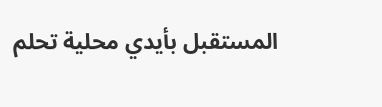المستقبل بأيدي محلية تحلم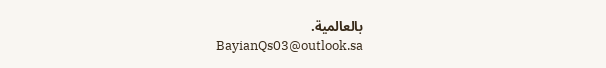بالعالمية.
BayianQs03@outlook.sa